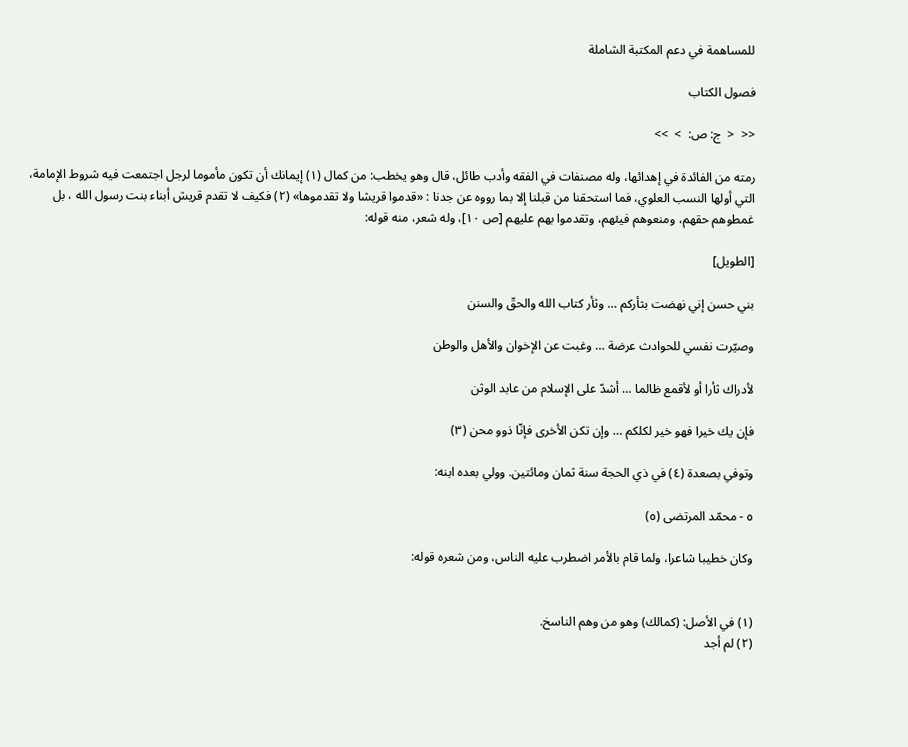للمساهمة في دعم المكتبة الشاملة

فصول الكتاب

<<  <  ج: ص:  >  >>

رمته من الفائدة في إهدائها، وله مصنفات في الفقه وأدب طائل، قال وهو يخطب: من كمال (١) إيمانك أن تكون مأموما لرجل اجتمعت فيه شروط الإمامة، التي أولها النسب العلوي، فما استحقنا من قبلنا إلا بما رووه عن جدنا : «قدموا قريشا ولا تقدموها» (٢) فكيف لا تقدم قريش أبناء بنت رسول الله ، بل غمطوهم حقهم، ومنعوهم فيئهم، وتقدموا بهم عليهم [ص ١٠]، وله شعر، منه قوله:

[الطويل]

بني حسن إني نهضت بثأركم … وثأر كتاب الله والحقّ والسنن

وصيّرت نفسي للحوادث عرضة … وغبت عن الإخوان والأهل والوطن

لأدراك ثأرا أو لأقمع ظالما … أشدّ على الإسلام من عابد الوثن

فإن يك خيرا فهو خير لكلكم … وإن تكن الأخرى فإنّا ذوو محن (٣)

وتوفي بصعدة (٤) في ذي الحجة سنة ثمان ومائتين. وولي بعده ابنه:

٥ - محمّد المرتضى (٥)

وكان خطيبا شاعرا، ولما قام بالأمر اضطرب عليه الناس، ومن شعره قوله:


(١) في الأصل: (كمالك) وهو من وهم الناسخ.
(٢) لم أجد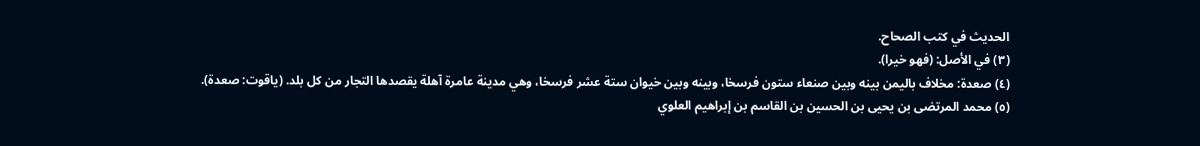الحديث في كتب الصحاح.
(٣) في الأصل: (فهو خيرا).
(٤) صعدة: مخلاف باليمن بينه وبين صنعاء ستون فرسخا، وبينه وبين خيوان ستة عشر فرسخا، وهي مدينة عامرة آهلة يقصدها التجار من كل بلد. (ياقوت: صعدة).
(٥) محمد المرتضى بن يحيى بن الحسين بن القاسم بن إبراهيم العلوي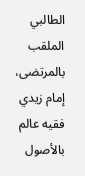الطالبي الملقب بالمرتضى، إمام زيدي فقيه عالم بالأصول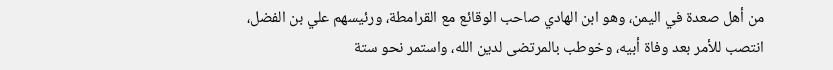من أهل صعدة في اليمن، وهو ابن الهادي صاحب الوقائع مع القرامطة، ورئيسهم علي بن الفضل، انتصب للأمر بعد وفاة أبيه، وخوطب بالمرتضى لدين الله، واستمر نحو ستة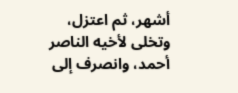أشهر، ثم اعتزل، وتخلى لأخيه الناصر أحمد، وانصرف إلى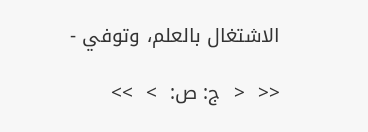الاشتغال بالعلم، وتوفي -

<<  <  ج: ص:  >  >>